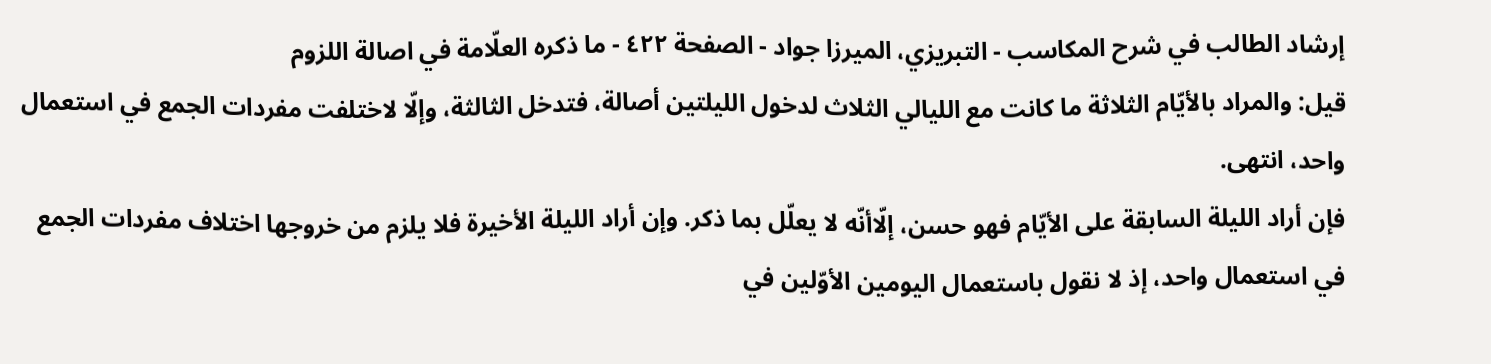إرشاد الطالب في شرح المكاسب - التبريزي، الميرزا جواد - الصفحة ٤٢٢ - ما ذكره العلّامة في اصالة اللزوم
قيل: والمراد بالأيّام الثلاثة ما كانت مع الليالي الثلاث لدخول الليلتين أصالة، فتدخل الثالثة، وإلّا لاختلفت مفردات الجمع في استعمال واحد، انتهى.
فإن أراد الليلة السابقة على الأيّام فهو حسن، إلّاأنّه لا يعلّل بما ذكر. وإن أراد الليلة الأخيرة فلا يلزم من خروجها اختلاف مفردات الجمع في استعمال واحد، إذ لا نقول باستعمال اليومين الأوّلين في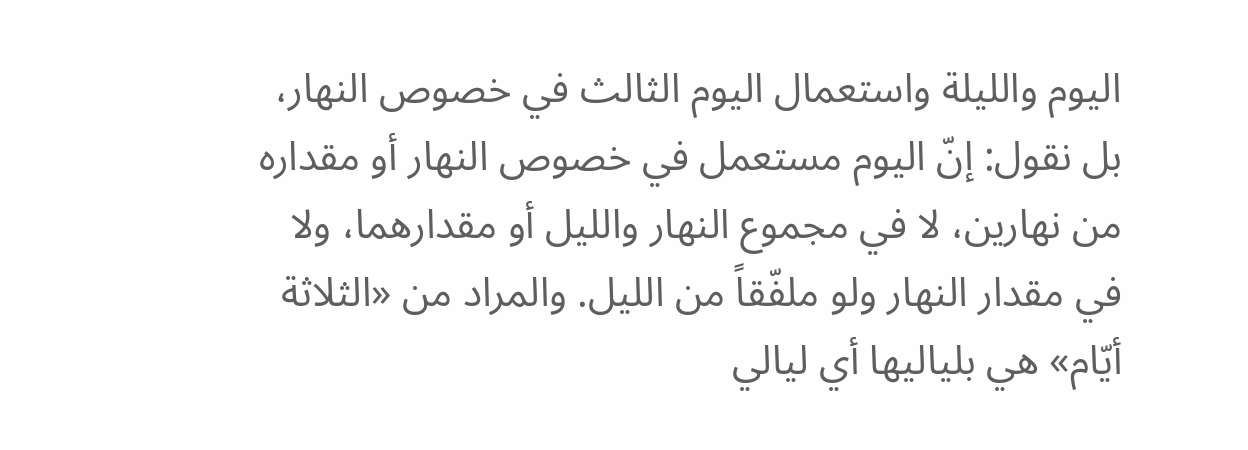اليوم والليلة واستعمال اليوم الثالث في خصوص النهار، بل نقول: إنّ اليوم مستعمل في خصوص النهار أو مقداره من نهارين، لا في مجموع النهار والليل أو مقدارهما، ولا في مقدار النهار ولو ملفّقاً من الليل. والمراد من «الثلاثة أيّام» هي بلياليها أي ليالي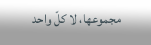مجموعها، لا كلّ واحد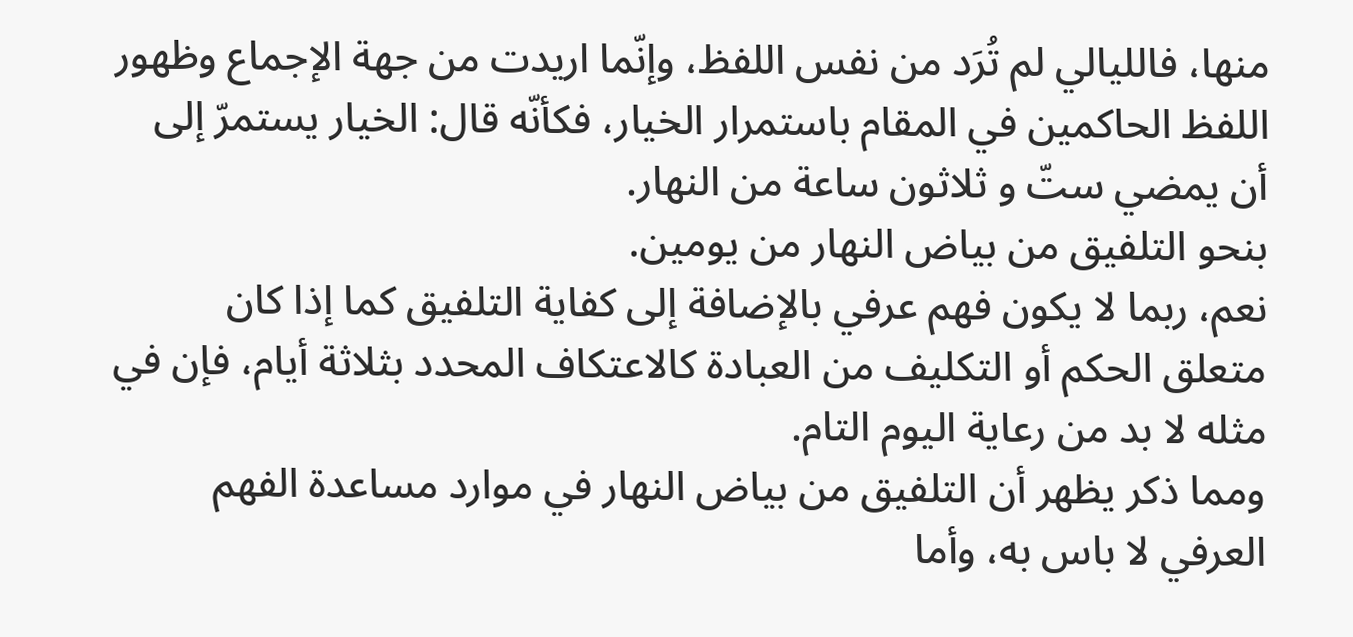منها، فالليالي لم تُرَد من نفس اللفظ، وإنّما اريدت من جهة الإجماع وظهور اللفظ الحاكمين في المقام باستمرار الخيار، فكأنّه قال: الخيار يستمرّ إلى أن يمضي ستّ و ثلاثون ساعة من النهار.
بنحو التلفيق من بياض النهار من يومين.
نعم، ربما لا يكون فهم عرفي بالإضافة إلى كفاية التلفيق كما إذا كان متعلق الحكم أو التكليف من العبادة كالاعتكاف المحدد بثلاثة أيام، فإن في مثله لا بد من رعاية اليوم التام.
ومما ذكر يظهر أن التلفيق من بياض النهار في موارد مساعدة الفهم العرفي لا باس به، وأما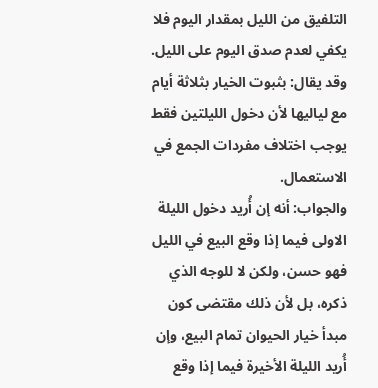التلفيق من الليل بمقدار اليوم فلا يكفي لعدم صدق اليوم على الليل.
وقد يقال: بثبوت الخيار بثلاثة أيام مع لياليها لأن دخول الليلتين فقط يوجب اختلاف مفردات الجمع في الاستعمال.
والجواب: أنه إن أُريد دخول الليلة الاولى فيما إذا وقع البيع في الليل فهو حسن، ولكن لا للوجه الذي ذكره، بل لأن ذلك مقتضى كون مبدأ خيار الحيوان تمام البيع، وإن أُريد الليلة الأخيرة فيما إذا وقع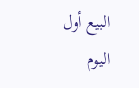البيع أول اليوم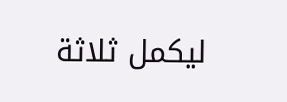ليكمل ثلاثة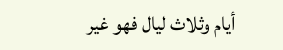أيام وثلاث ليال فهو غير